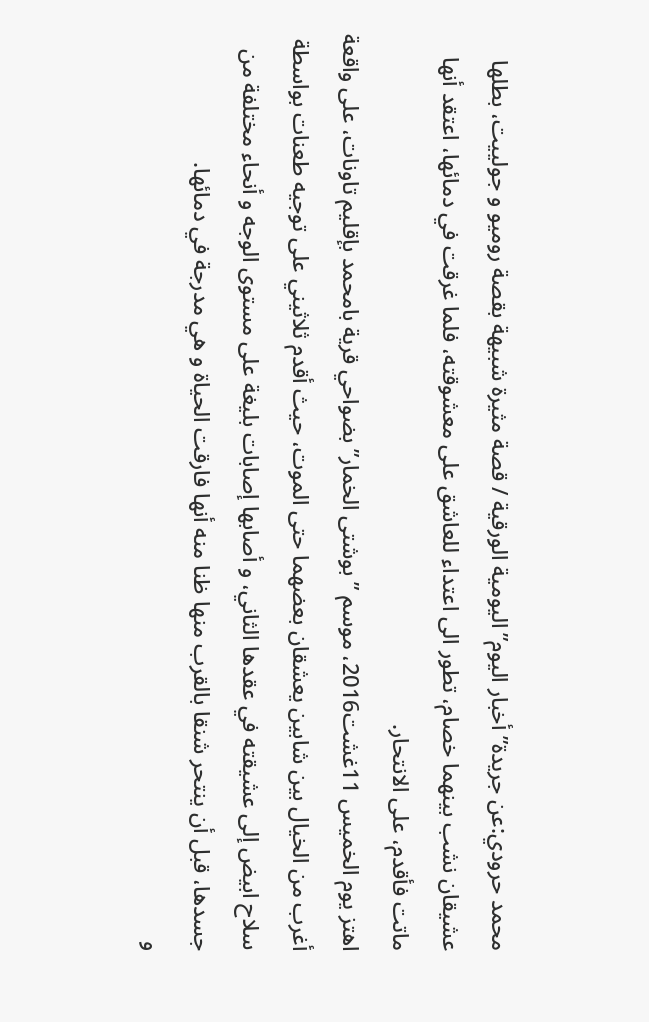محمد حرودي:عن جريدة”أخبار اليوم”اليومية الورقية / قصة مثيرة شبيهة بقصة روميو و جولييت، بطلها عشيقان نشب بينهما خصام، تطور الى اعتداء للعاشق على معشوقته، فلما غرقت في دمائها، اعتقد أنها ماتت فأقدم، على الانتحار.
اهتز يوم الخميس 11غشت2016، موسم ” بوشتى الخمار” بضواحي قرية بامحمد بإقليم تاونات، على واقعة أغرب من الخيال بين شابين يعشقان بعضهما حتى الموت، حيث أقدم ثلاثيني على توجيه طعنات بواسطة سلاح ابيض إلى عشيقته في عقدها الثاني، و أصابها إصابات بليغة على مستوى الوجه و أنحاء مختلفة من جسدها، قبل أن ينتحر شنقا بالقرب منها ظنا منه أنها فارقت الحياة و هي مدرجة في دمائها.
و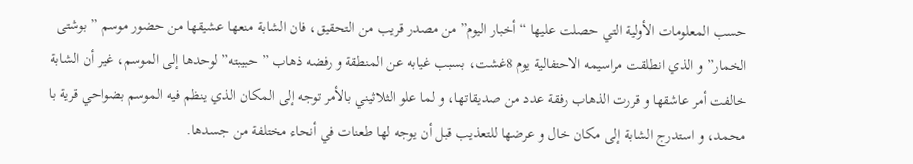حسب المعلومات الأولية التي حصلت عليها “أخبار اليوم” من مصدر قريب من التحقيق، فان الشابة منعها عشيقها من حضور موسم ” بوشتى الخمار” و الذي انطلقت مراسيمه الاحتفالية يوم 8غشت، بسبب غيابه عن المنطقة و رفضه ذهاب ” حبيبته” لوحدها إلى الموسم، غير أن الشابة خالفت أمر عاشقها و قررت الذهاب رفقة عدد من صديقاتها، و لما علو الثلاثيني بالأمر توجه إلى المكان الذي ينظم فيه الموسم بضواحي قرية با محمد، و استدرج الشابة إلى مكان خال و عرضها للتعذيب قبل أن يوجه لها طعنات في أنحاء مختلفة من جسدها.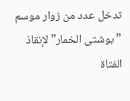تدخل عدد من زوار موسم ” بوشتى الخمار” لإنقاذ الفتاة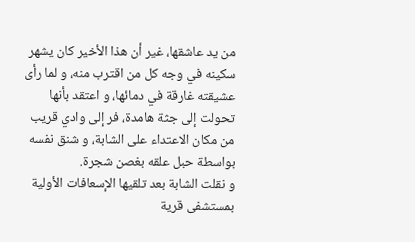من يد عاشقها، غير أن هذا الأخير كان يشهر سكينه في وجه كل من اقترب منه، و لما رأى عشيقته غارقة في دمائها، و اعتقد بأنها تحولت إلى جثة هامدة، فر إلى وادي قريب من مكان الاعتداء على الشابة، و شنق نفسه بواسطة حبل علقه بغصن شجرة.
و نقلت الشابة بعد تلقيها الإسعافات الأولية بمستشفى قرية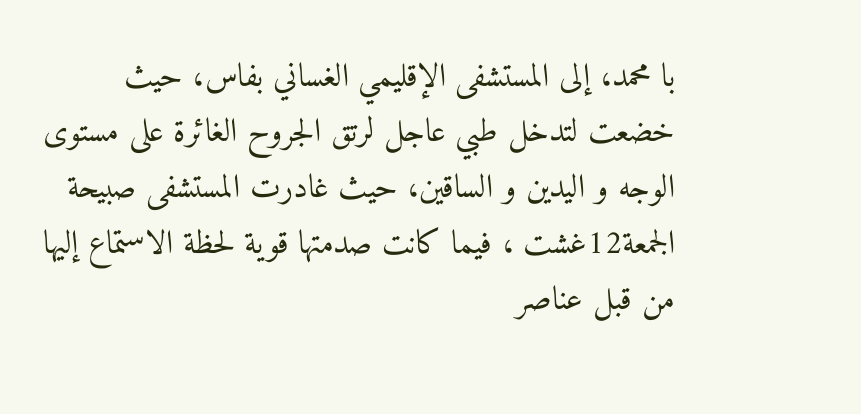با محمد، إلى المستشفى الإقليمي الغساني بفاس، حيث خضعت لتدخل طبي عاجل لرتق الجروح الغائرة على مستوى الوجه و اليدين و الساقين، حيث غادرت المستشفى صبيحة الجمعة12غشت ، فيما كانت صدمتها قوية لحظة الاستماع إليها من قبل عناصر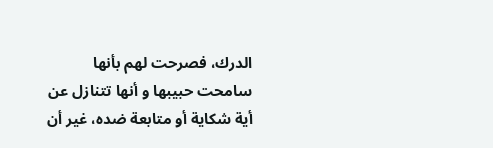الدرك، فصرحت لهم بأنها سامحت حبيبها و أنها تتنازل عن أية شكاية أو متابعة ضده، غير أن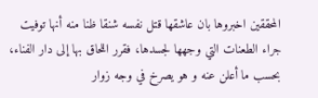المحققين اخبروها بان عاشقها قتل نفسه شنقا ظنا منه أنها توفيت جراء الطعنات التي وجهها لجسدها، فقرر اللحاق بها إلى دار الفناء، بحسب ما أعلن عنه و هو يصرخ في وجه زوار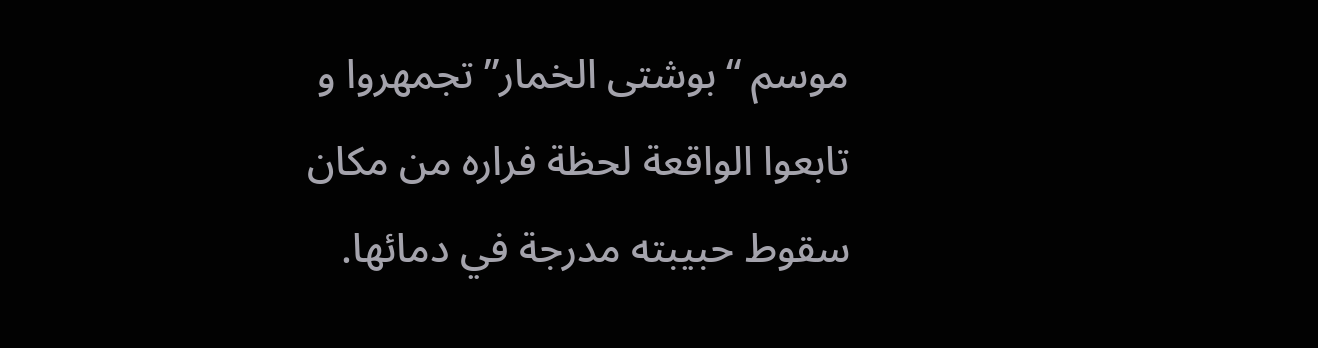موسم “بوشتى الخمار” تجمهروا و تابعوا الواقعة لحظة فراره من مكان سقوط حبيبته مدرجة في دمائها.